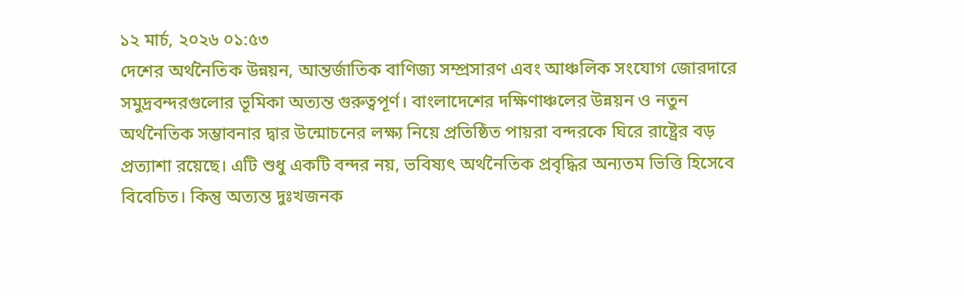১২ মার্চ, ২০২৬ ০১:৫৩
দেশের অর্থনৈতিক উন্নয়ন, আন্তর্জাতিক বাণিজ্য সম্প্রসারণ এবং আঞ্চলিক সংযোগ জোরদারে সমুদ্রবন্দরগুলোর ভূমিকা অত্যন্ত গুরুত্বপূর্ণ। বাংলাদেশের দক্ষিণাঞ্চলের উন্নয়ন ও নতুন অর্থনৈতিক সম্ভাবনার দ্বার উন্মোচনের লক্ষ্য নিয়ে প্রতিষ্ঠিত পায়রা বন্দরকে ঘিরে রাষ্ট্রের বড় প্রত্যাশা রয়েছে। এটি শুধু একটি বন্দর নয়, ভবিষ্যৎ অর্থনৈতিক প্রবৃদ্ধির অন্যতম ভিত্তি হিসেবে বিবেচিত। কিন্তু অত্যন্ত দুঃখজনক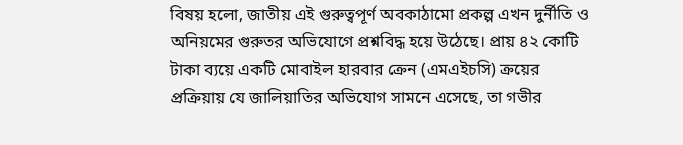বিষয় হলো, জাতীয় এই গুরুত্বপূর্ণ অবকাঠামো প্রকল্প এখন দুর্নীতি ও অনিয়মের গুরুতর অভিযোগে প্রশ্নবিদ্ধ হয়ে উঠেছে। প্রায় ৪২ কোটি টাকা ব্যয়ে একটি মোবাইল হারবার ক্রেন (এমএইচসি) ক্রয়ের প্রক্রিয়ায় যে জালিয়াতির অভিযোগ সামনে এসেছে, তা গভীর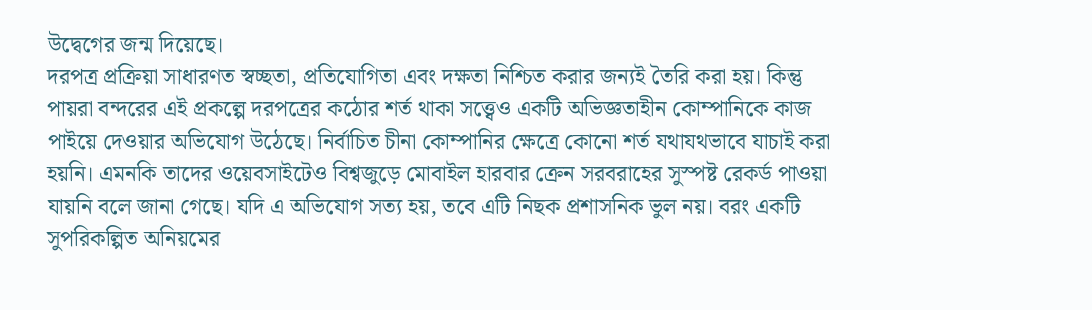উদ্বেগের জন্ম দিয়েছে।
দরপত্র প্রক্রিয়া সাধারণত স্বচ্ছতা, প্রতিযোগিতা এবং দক্ষতা নিশ্চিত করার জন্যই তৈরি করা হয়। কিন্তু পায়রা বন্দরের এই প্রকল্পে দরপত্রের কঠোর শর্ত থাকা সত্ত্বেও একটি অভিজ্ঞতাহীন কোম্পানিকে কাজ পাইয়ে দেওয়ার অভিযোগ উঠেছে। নির্বাচিত চীনা কোম্পানির ক্ষেত্রে কোনো শর্ত যথাযথভাবে যাচাই করা হয়নি। এমনকি তাদের ওয়েবসাইটেও বিশ্বজুড়ে মোবাইল হারবার ক্রেন সরবরাহের সুস্পষ্ট রেকর্ড পাওয়া যায়নি বলে জানা গেছে। যদি এ অভিযোগ সত্য হয়, তবে এটি নিছক প্রশাসনিক ভুল নয়। বরং একটি সুপরিকল্পিত অনিয়মের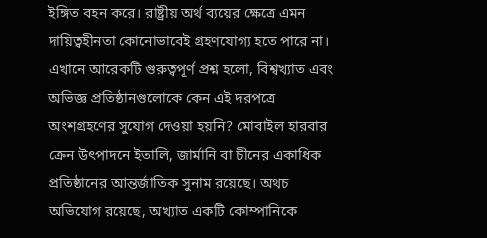ইঙ্গিত বহন করে। রাষ্ট্রীয় অর্থ ব্যয়ের ক্ষেত্রে এমন দায়িত্বহীনতা কোনোভাবেই গ্রহণযোগ্য হতে পারে না।
এখানে আরেকটি গুরুত্বপূর্ণ প্রশ্ন হলো, বিশ্বখ্যাত এবং অভিজ্ঞ প্রতিষ্ঠানগুলোকে কেন এই দরপত্রে অংশগ্রহণের সুযোগ দেওয়া হয়নি? মোবাইল হারবার ক্রেন উৎপাদনে ইতালি, জার্মানি বা চীনের একাধিক প্রতিষ্ঠানের আন্তর্জাতিক সুনাম রয়েছে। অথচ অভিযোগ রয়েছে, অখ্যাত একটি কোম্পানিকে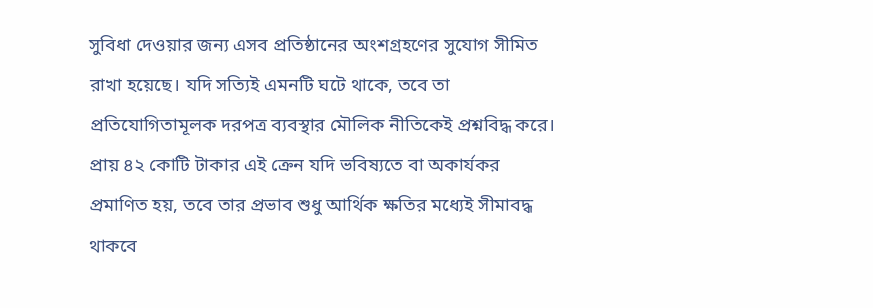সুবিধা দেওয়ার জন্য এসব প্রতিষ্ঠানের অংশগ্রহণের সুযোগ সীমিত রাখা হয়েছে। যদি সত্যিই এমনটি ঘটে থাকে, তবে তা প্রতিযোগিতামূলক দরপত্র ব্যবস্থার মৌলিক নীতিকেই প্রশ্নবিদ্ধ করে।
প্রায় ৪২ কোটি টাকার এই ক্রেন যদি ভবিষ্যতে বা অকার্যকর প্রমাণিত হয়, তবে তার প্রভাব শুধু আর্থিক ক্ষতির মধ্যেই সীমাবদ্ধ থাকবে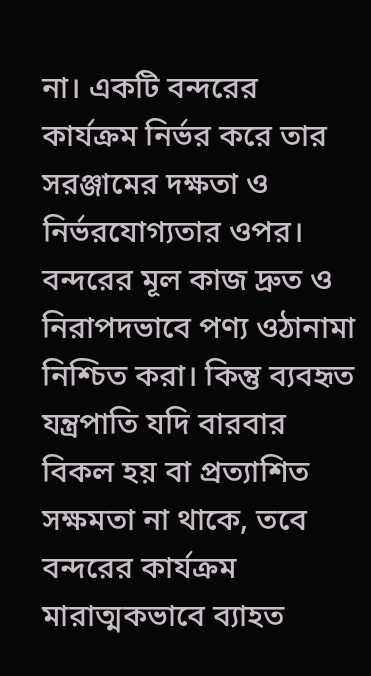না। একটি বন্দরের কার্যক্রম নির্ভর করে তার সরঞ্জামের দক্ষতা ও নির্ভরযোগ্যতার ওপর। বন্দরের মূল কাজ দ্রুত ও নিরাপদভাবে পণ্য ওঠানামা নিশ্চিত করা। কিন্তু ব্যবহৃত যন্ত্রপাতি যদি বারবার বিকল হয় বা প্রত্যাশিত সক্ষমতা না থাকে, তবে বন্দরের কার্যক্রম মারাত্মকভাবে ব্যাহত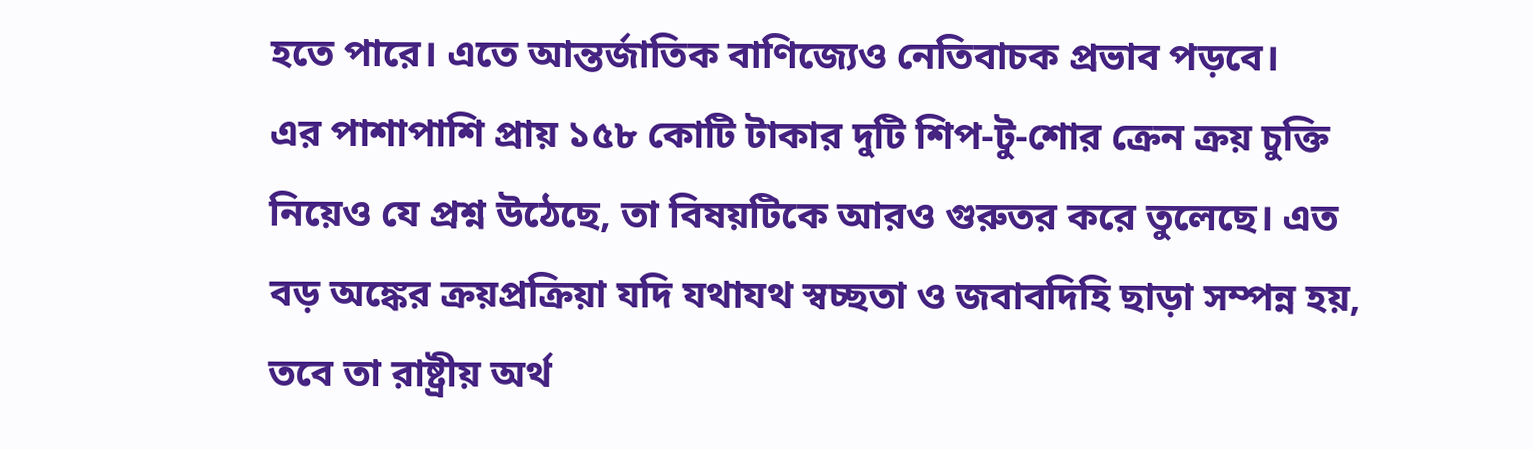হতে পারে। এতে আন্তর্জাতিক বাণিজ্যেও নেতিবাচক প্রভাব পড়বে।
এর পাশাপাশি প্রায় ১৫৮ কোটি টাকার দুটি শিপ-টু-শোর ক্রেন ক্রয় চুক্তি নিয়েও যে প্রশ্ন উঠেছে, তা বিষয়টিকে আরও গুরুতর করে তুলেছে। এত বড় অঙ্কের ক্রয়প্রক্রিয়া যদি যথাযথ স্বচ্ছতা ও জবাবদিহি ছাড়া সম্পন্ন হয়, তবে তা রাষ্ট্রীয় অর্থ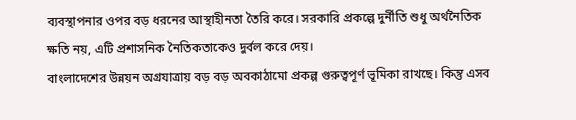ব্যবস্থাপনার ওপর বড় ধরনের আস্থাহীনতা তৈরি করে। সরকারি প্রকল্পে দুর্নীতি শুধু অর্থনৈতিক ক্ষতি নয়, এটি প্রশাসনিক নৈতিকতাকেও দুর্বল করে দেয়।
বাংলাদেশের উন্নয়ন অগ্রযাত্রায় বড় বড় অবকাঠামো প্রকল্প গুরুত্বপূর্ণ ভূমিকা রাখছে। কিন্তু এসব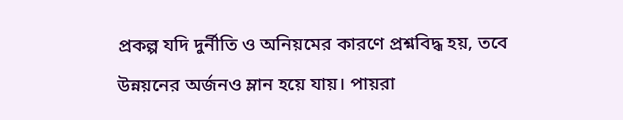প্রকল্প যদি দুর্নীতি ও অনিয়মের কারণে প্রশ্নবিদ্ধ হয়, তবে উন্নয়নের অর্জনও ম্লান হয়ে যায়। পায়রা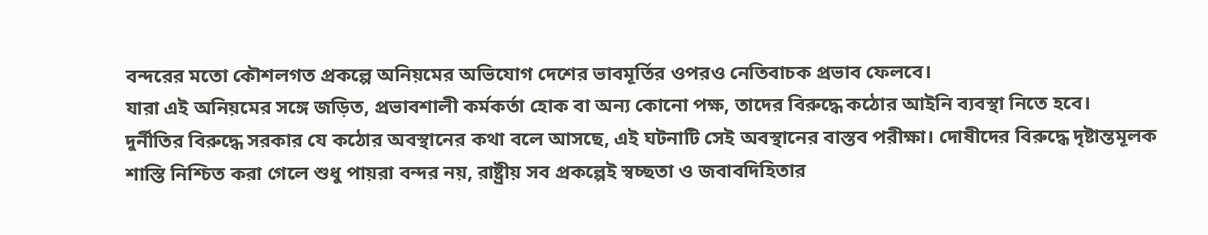বন্দরের মতো কৌশলগত প্রকল্পে অনিয়মের অভিযোগ দেশের ভাবমূর্তির ওপরও নেতিবাচক প্রভাব ফেলবে।
যারা এই অনিয়মের সঙ্গে জড়িত, প্রভাবশালী কর্মকর্তা হোক বা অন্য কোনো পক্ষ, তাদের বিরুদ্ধে কঠোর আইনি ব্যবস্থা নিতে হবে।
দুর্নীতির বিরুদ্ধে সরকার যে কঠোর অবস্থানের কথা বলে আসছে, এই ঘটনাটি সেই অবস্থানের বাস্তব পরীক্ষা। দোষীদের বিরুদ্ধে দৃষ্টান্তমূলক শাস্তি নিশ্চিত করা গেলে শুধু পায়রা বন্দর নয়, রাষ্ট্রীয় সব প্রকল্পেই স্বচ্ছতা ও জবাবদিহিতার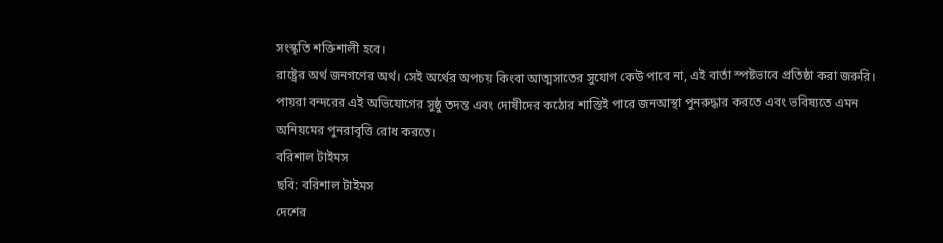সংস্কৃতি শক্তিশালী হবে।
রাষ্ট্রের অর্থ জনগণের অর্থ। সেই অর্থের অপচয় কিংবা আত্মসাতের সুযোগ কেউ পাবে না, এই বার্তা স্পষ্টভাবে প্রতিষ্ঠা করা জরুরি। পায়রা বন্দরের এই অভিযোগের সুষ্ঠু তদন্ত এবং দোষীদের কঠোর শাস্তিই পারে জনআস্থা পুনরুদ্ধার করতে এবং ভবিষ্যতে এমন অনিয়মের পুনরাবৃত্তি রোধ করতে।
বরিশাল টাইমস
ছবি: বরিশাল টাইমস
দেশের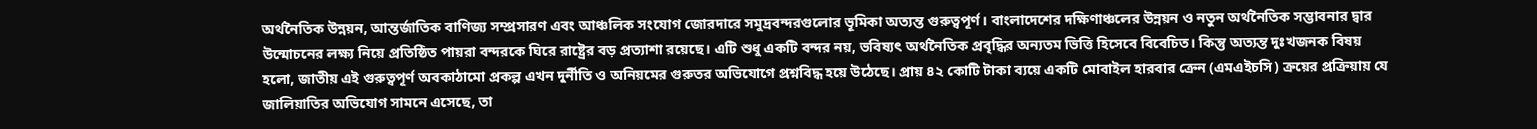অর্থনৈতিক উন্নয়ন, আন্তর্জাতিক বাণিজ্য সম্প্রসারণ এবং আঞ্চলিক সংযোগ জোরদারে সমুদ্রবন্দরগুলোর ভূমিকা অত্যন্ত গুরুত্বপূর্ণ। বাংলাদেশের দক্ষিণাঞ্চলের উন্নয়ন ও নতুন অর্থনৈতিক সম্ভাবনার দ্বার উন্মোচনের লক্ষ্য নিয়ে প্রতিষ্ঠিত পায়রা বন্দরকে ঘিরে রাষ্ট্রের বড় প্রত্যাশা রয়েছে। এটি শুধু একটি বন্দর নয়, ভবিষ্যৎ অর্থনৈতিক প্রবৃদ্ধির অন্যতম ভিত্তি হিসেবে বিবেচিত। কিন্তু অত্যন্ত দুঃখজনক বিষয় হলো, জাতীয় এই গুরুত্বপূর্ণ অবকাঠামো প্রকল্প এখন দুর্নীতি ও অনিয়মের গুরুতর অভিযোগে প্রশ্নবিদ্ধ হয়ে উঠেছে। প্রায় ৪২ কোটি টাকা ব্যয়ে একটি মোবাইল হারবার ক্রেন (এমএইচসি) ক্রয়ের প্রক্রিয়ায় যে জালিয়াতির অভিযোগ সামনে এসেছে, তা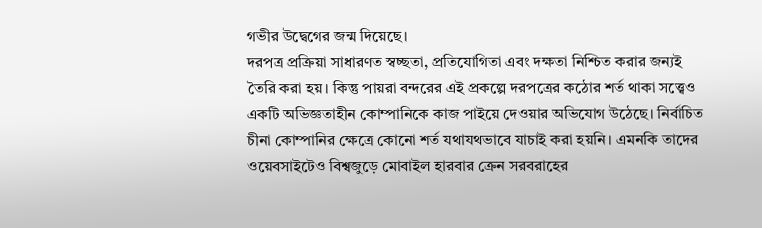গভীর উদ্বেগের জন্ম দিয়েছে।
দরপত্র প্রক্রিয়া সাধারণত স্বচ্ছতা, প্রতিযোগিতা এবং দক্ষতা নিশ্চিত করার জন্যই তৈরি করা হয়। কিন্তু পায়রা বন্দরের এই প্রকল্পে দরপত্রের কঠোর শর্ত থাকা সত্ত্বেও একটি অভিজ্ঞতাহীন কোম্পানিকে কাজ পাইয়ে দেওয়ার অভিযোগ উঠেছে। নির্বাচিত চীনা কোম্পানির ক্ষেত্রে কোনো শর্ত যথাযথভাবে যাচাই করা হয়নি। এমনকি তাদের ওয়েবসাইটেও বিশ্বজুড়ে মোবাইল হারবার ক্রেন সরবরাহের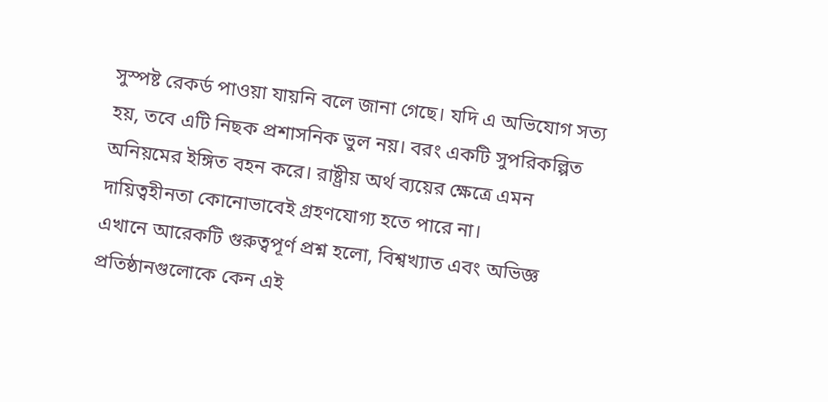সুস্পষ্ট রেকর্ড পাওয়া যায়নি বলে জানা গেছে। যদি এ অভিযোগ সত্য হয়, তবে এটি নিছক প্রশাসনিক ভুল নয়। বরং একটি সুপরিকল্পিত অনিয়মের ইঙ্গিত বহন করে। রাষ্ট্রীয় অর্থ ব্যয়ের ক্ষেত্রে এমন দায়িত্বহীনতা কোনোভাবেই গ্রহণযোগ্য হতে পারে না।
এখানে আরেকটি গুরুত্বপূর্ণ প্রশ্ন হলো, বিশ্বখ্যাত এবং অভিজ্ঞ প্রতিষ্ঠানগুলোকে কেন এই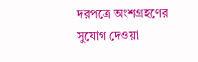দরপত্রে অংশগ্রহণের সুযোগ দেওয়া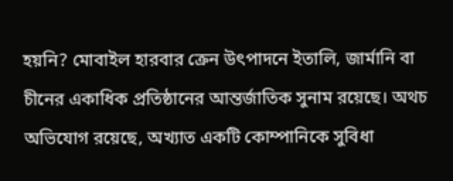হয়নি? মোবাইল হারবার ক্রেন উৎপাদনে ইতালি, জার্মানি বা চীনের একাধিক প্রতিষ্ঠানের আন্তর্জাতিক সুনাম রয়েছে। অথচ অভিযোগ রয়েছে, অখ্যাত একটি কোম্পানিকে সুবিধা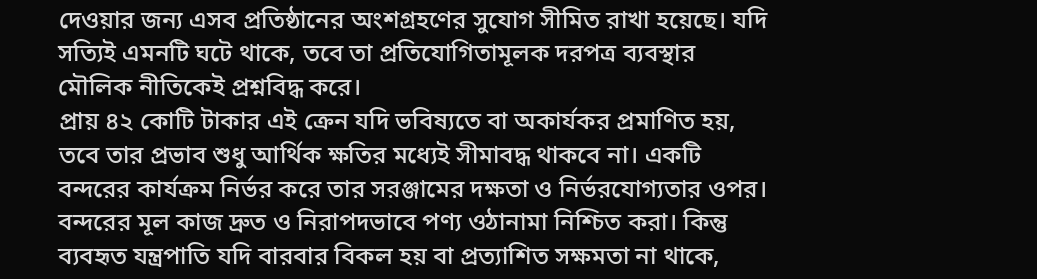দেওয়ার জন্য এসব প্রতিষ্ঠানের অংশগ্রহণের সুযোগ সীমিত রাখা হয়েছে। যদি সত্যিই এমনটি ঘটে থাকে, তবে তা প্রতিযোগিতামূলক দরপত্র ব্যবস্থার মৌলিক নীতিকেই প্রশ্নবিদ্ধ করে।
প্রায় ৪২ কোটি টাকার এই ক্রেন যদি ভবিষ্যতে বা অকার্যকর প্রমাণিত হয়, তবে তার প্রভাব শুধু আর্থিক ক্ষতির মধ্যেই সীমাবদ্ধ থাকবে না। একটি বন্দরের কার্যক্রম নির্ভর করে তার সরঞ্জামের দক্ষতা ও নির্ভরযোগ্যতার ওপর। বন্দরের মূল কাজ দ্রুত ও নিরাপদভাবে পণ্য ওঠানামা নিশ্চিত করা। কিন্তু ব্যবহৃত যন্ত্রপাতি যদি বারবার বিকল হয় বা প্রত্যাশিত সক্ষমতা না থাকে,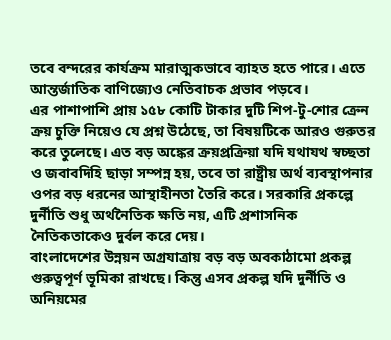তবে বন্দরের কার্যক্রম মারাত্মকভাবে ব্যাহত হতে পারে। এতে আন্তর্জাতিক বাণিজ্যেও নেতিবাচক প্রভাব পড়বে।
এর পাশাপাশি প্রায় ১৫৮ কোটি টাকার দুটি শিপ-টু-শোর ক্রেন ক্রয় চুক্তি নিয়েও যে প্রশ্ন উঠেছে, তা বিষয়টিকে আরও গুরুতর করে তুলেছে। এত বড় অঙ্কের ক্রয়প্রক্রিয়া যদি যথাযথ স্বচ্ছতা ও জবাবদিহি ছাড়া সম্পন্ন হয়, তবে তা রাষ্ট্রীয় অর্থ ব্যবস্থাপনার ওপর বড় ধরনের আস্থাহীনতা তৈরি করে। সরকারি প্রকল্পে দুর্নীতি শুধু অর্থনৈতিক ক্ষতি নয়, এটি প্রশাসনিক নৈতিকতাকেও দুর্বল করে দেয়।
বাংলাদেশের উন্নয়ন অগ্রযাত্রায় বড় বড় অবকাঠামো প্রকল্প গুরুত্বপূর্ণ ভূমিকা রাখছে। কিন্তু এসব প্রকল্প যদি দুর্নীতি ও অনিয়মের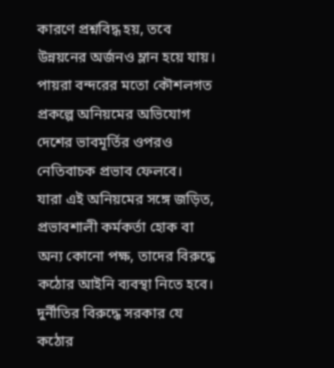কারণে প্রশ্নবিদ্ধ হয়, তবে উন্নয়নের অর্জনও ম্লান হয়ে যায়। পায়রা বন্দরের মতো কৌশলগত প্রকল্পে অনিয়মের অভিযোগ দেশের ভাবমূর্তির ওপরও নেতিবাচক প্রভাব ফেলবে।
যারা এই অনিয়মের সঙ্গে জড়িত, প্রভাবশালী কর্মকর্তা হোক বা অন্য কোনো পক্ষ, তাদের বিরুদ্ধে কঠোর আইনি ব্যবস্থা নিতে হবে।
দুর্নীতির বিরুদ্ধে সরকার যে কঠোর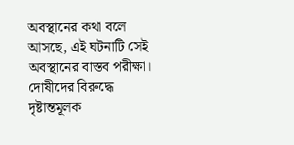অবস্থানের কথা বলে আসছে, এই ঘটনাটি সেই অবস্থানের বাস্তব পরীক্ষা। দোষীদের বিরুদ্ধে দৃষ্টান্তমূলক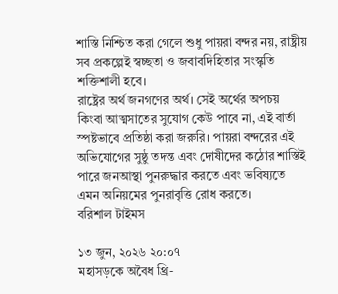শাস্তি নিশ্চিত করা গেলে শুধু পায়রা বন্দর নয়, রাষ্ট্রীয় সব প্রকল্পেই স্বচ্ছতা ও জবাবদিহিতার সংস্কৃতি শক্তিশালী হবে।
রাষ্ট্রের অর্থ জনগণের অর্থ। সেই অর্থের অপচয় কিংবা আত্মসাতের সুযোগ কেউ পাবে না, এই বার্তা স্পষ্টভাবে প্রতিষ্ঠা করা জরুরি। পায়রা বন্দরের এই অভিযোগের সুষ্ঠু তদন্ত এবং দোষীদের কঠোর শাস্তিই পারে জনআস্থা পুনরুদ্ধার করতে এবং ভবিষ্যতে এমন অনিয়মের পুনরাবৃত্তি রোধ করতে।
বরিশাল টাইমস

১৩ জুন, ২০২৬ ২০:০৭
মহাসড়কে অবৈধ থ্রি-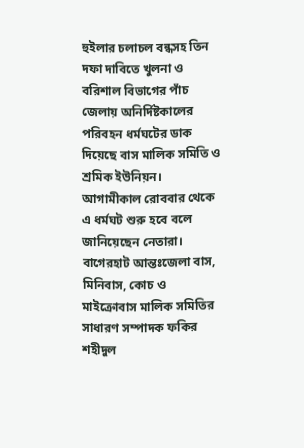হুইলার চলাচল বন্ধসহ তিন দফা দাবিতে খুলনা ও বরিশাল বিভাগের পাঁচ জেলায় অনির্দিষ্টকালের পরিবহন ধর্মঘটের ডাক দিয়েছে বাস মালিক সমিতি ও শ্রমিক ইউনিয়ন। আগামীকাল রোববার থেকে এ ধর্মঘট শুরু হবে বলে জানিয়েছেন নেতারা।
বাগেরহাট আন্তঃজেলা বাস, মিনিবাস, কোচ ও মাইক্রোবাস মালিক সমিতির সাধারণ সম্পাদক ফকির শহীদুল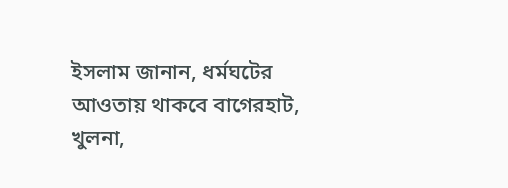ইসলাম জানান, ধর্মঘটের আওতায় থাকবে বাগেরহাট, খুলনা,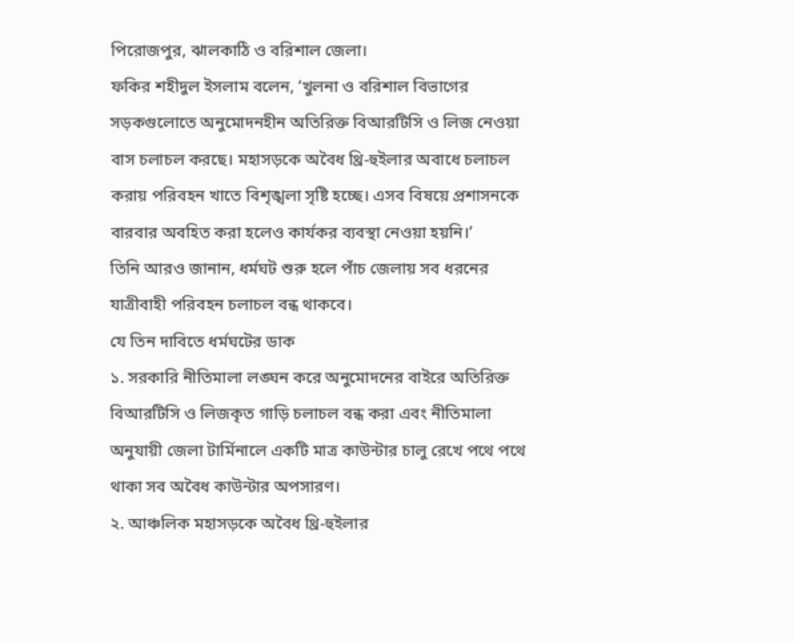পিরোজপুর, ঝালকাঠি ও বরিশাল জেলা।
ফকির শহীদুল ইসলাম বলেন, ‘খুলনা ও বরিশাল বিভাগের সড়কগুলোতে অনুমোদনহীন অতিরিক্ত বিআরটিসি ও লিজ নেওয়া বাস চলাচল করছে। মহাসড়কে অবৈধ থ্রি-হুইলার অবাধে চলাচল করায় পরিবহন খাতে বিশৃঙ্খলা সৃষ্টি হচ্ছে। এসব বিষয়ে প্রশাসনকে বারবার অবহিত করা হলেও কার্যকর ব্যবস্থা নেওয়া হয়নি।’
তিনি আরও জানান, ধর্মঘট শুরু হলে পাঁচ জেলায় সব ধরনের যাত্রীবাহী পরিবহন চলাচল বন্ধ থাকবে।
যে তিন দাবিতে ধর্মঘটের ডাক
১. সরকারি নীতিমালা লঙ্ঘন করে অনুমোদনের বাইরে অতিরিক্ত বিআরটিসি ও লিজকৃত গাড়ি চলাচল বন্ধ করা এবং নীতিমালা অনুযায়ী জেলা টার্মিনালে একটি মাত্র কাউন্টার চালু রেখে পথে পথে থাকা সব অবৈধ কাউন্টার অপসারণ।
২. আঞ্চলিক মহাসড়কে অবৈধ থ্রি-হুইলার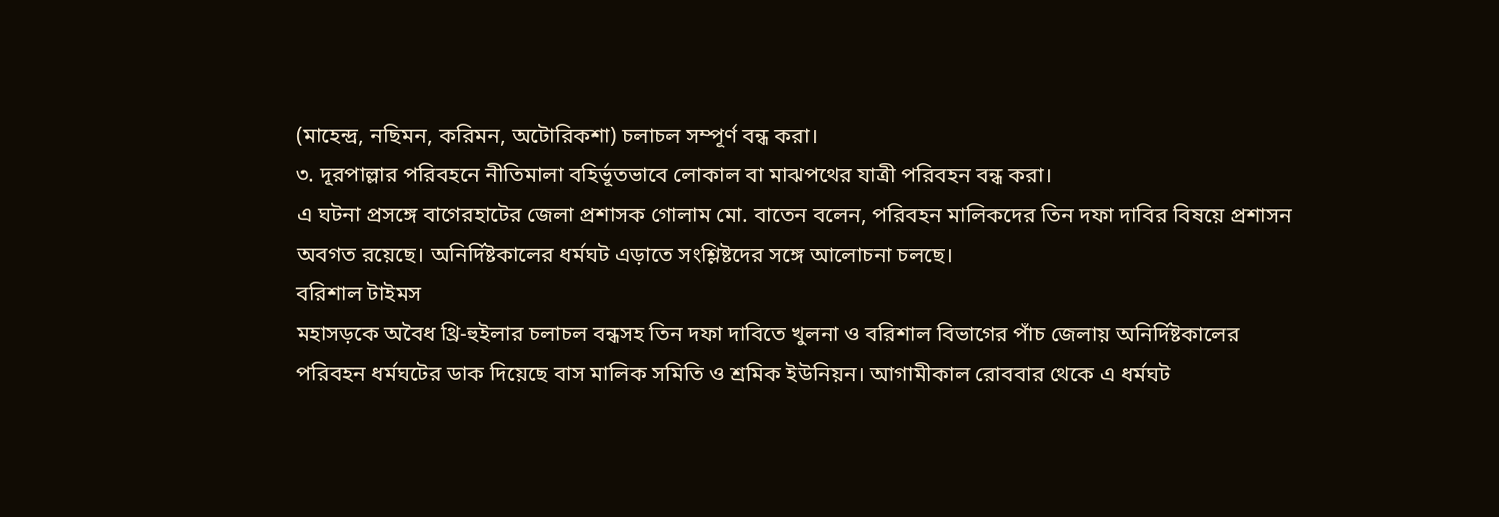(মাহেন্দ্র, নছিমন, করিমন, অটোরিকশা) চলাচল সম্পূর্ণ বন্ধ করা।
৩. দূরপাল্লার পরিবহনে নীতিমালা বহির্ভূতভাবে লোকাল বা মাঝপথের যাত্রী পরিবহন বন্ধ করা।
এ ঘটনা প্রসঙ্গে বাগেরহাটের জেলা প্রশাসক গোলাম মো. বাতেন বলেন, পরিবহন মালিকদের তিন দফা দাবির বিষয়ে প্রশাসন অবগত রয়েছে। অনির্দিষ্টকালের ধর্মঘট এড়াতে সংশ্লিষ্টদের সঙ্গে আলোচনা চলছে।
বরিশাল টাইমস
মহাসড়কে অবৈধ থ্রি-হুইলার চলাচল বন্ধসহ তিন দফা দাবিতে খুলনা ও বরিশাল বিভাগের পাঁচ জেলায় অনির্দিষ্টকালের পরিবহন ধর্মঘটের ডাক দিয়েছে বাস মালিক সমিতি ও শ্রমিক ইউনিয়ন। আগামীকাল রোববার থেকে এ ধর্মঘট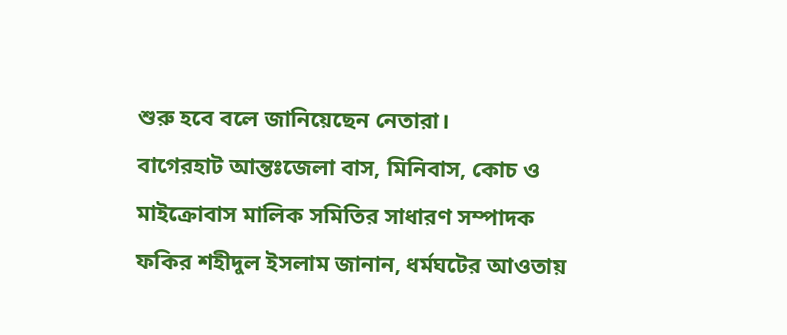শুরু হবে বলে জানিয়েছেন নেতারা।
বাগেরহাট আন্তঃজেলা বাস, মিনিবাস, কোচ ও মাইক্রোবাস মালিক সমিতির সাধারণ সম্পাদক ফকির শহীদুল ইসলাম জানান, ধর্মঘটের আওতায়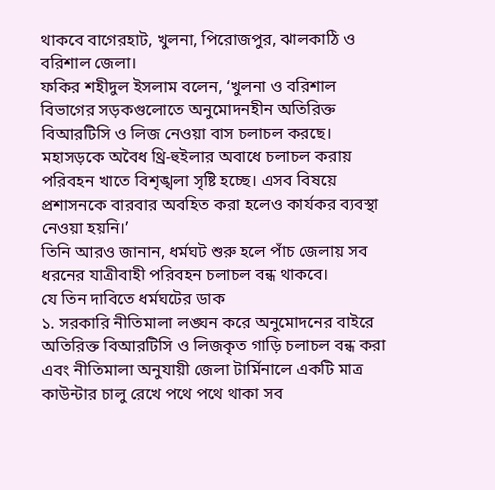থাকবে বাগেরহাট, খুলনা, পিরোজপুর, ঝালকাঠি ও বরিশাল জেলা।
ফকির শহীদুল ইসলাম বলেন, ‘খুলনা ও বরিশাল বিভাগের সড়কগুলোতে অনুমোদনহীন অতিরিক্ত বিআরটিসি ও লিজ নেওয়া বাস চলাচল করছে। মহাসড়কে অবৈধ থ্রি-হুইলার অবাধে চলাচল করায় পরিবহন খাতে বিশৃঙ্খলা সৃষ্টি হচ্ছে। এসব বিষয়ে প্রশাসনকে বারবার অবহিত করা হলেও কার্যকর ব্যবস্থা নেওয়া হয়নি।’
তিনি আরও জানান, ধর্মঘট শুরু হলে পাঁচ জেলায় সব ধরনের যাত্রীবাহী পরিবহন চলাচল বন্ধ থাকবে।
যে তিন দাবিতে ধর্মঘটের ডাক
১. সরকারি নীতিমালা লঙ্ঘন করে অনুমোদনের বাইরে অতিরিক্ত বিআরটিসি ও লিজকৃত গাড়ি চলাচল বন্ধ করা এবং নীতিমালা অনুযায়ী জেলা টার্মিনালে একটি মাত্র কাউন্টার চালু রেখে পথে পথে থাকা সব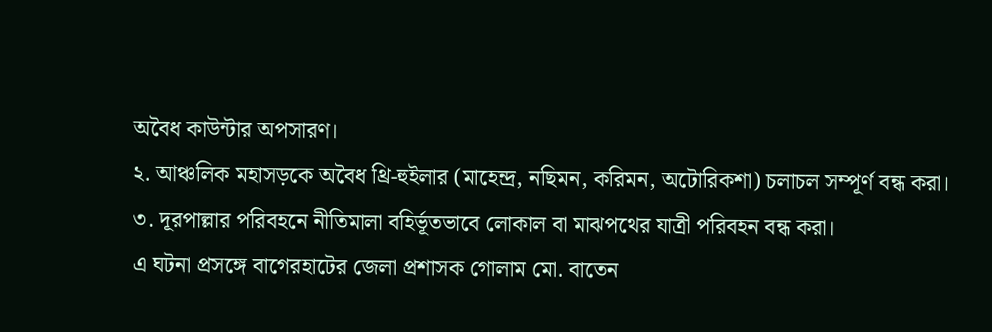অবৈধ কাউন্টার অপসারণ।
২. আঞ্চলিক মহাসড়কে অবৈধ থ্রি-হুইলার (মাহেন্দ্র, নছিমন, করিমন, অটোরিকশা) চলাচল সম্পূর্ণ বন্ধ করা।
৩. দূরপাল্লার পরিবহনে নীতিমালা বহির্ভূতভাবে লোকাল বা মাঝপথের যাত্রী পরিবহন বন্ধ করা।
এ ঘটনা প্রসঙ্গে বাগেরহাটের জেলা প্রশাসক গোলাম মো. বাতেন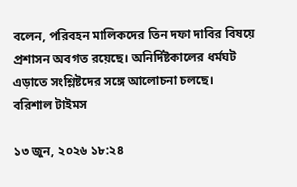বলেন, পরিবহন মালিকদের তিন দফা দাবির বিষয়ে প্রশাসন অবগত রয়েছে। অনির্দিষ্টকালের ধর্মঘট এড়াতে সংশ্লিষ্টদের সঙ্গে আলোচনা চলছে।
বরিশাল টাইমস

১৩ জুন, ২০২৬ ১৮:২৪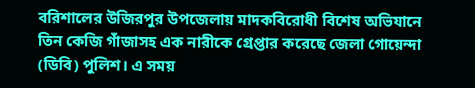বরিশালের উজিরপুর উপজেলায় মাদকবিরোধী বিশেষ অভিযানে তিন কেজি গাঁজাসহ এক নারীকে গ্রেপ্তার করেছে জেলা গোয়েন্দা (ডিবি) পুলিশ। এ সময়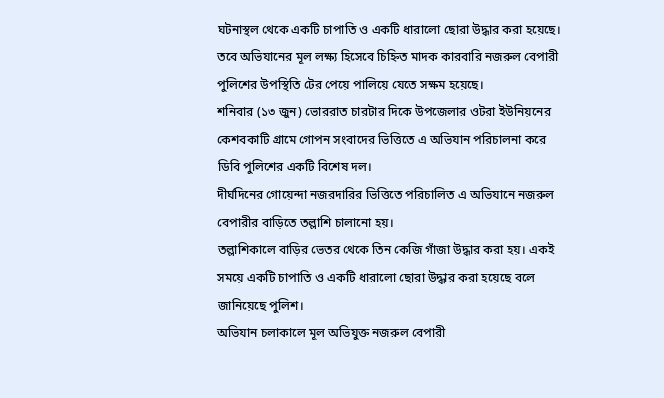ঘটনাস্থল থেকে একটি চাপাতি ও একটি ধারালো ছোরা উদ্ধার করা হয়েছে।
তবে অভিযানের মূল লক্ষ্য হিসেবে চিহ্নিত মাদক কারবারি নজরুল বেপারী পুলিশের উপস্থিতি টের পেয়ে পালিয়ে যেতে সক্ষম হয়েছে।
শনিবার (১৩ জুন) ভোররাত চারটার দিকে উপজেলার ওটরা ইউনিয়নের কেশবকাটি গ্রামে গোপন সংবাদের ভিত্তিতে এ অভিযান পরিচালনা করে ডিবি পুলিশের একটি বিশেষ দল।
দীর্ঘদিনের গোয়েন্দা নজরদারির ভিত্তিতে পরিচালিত এ অভিযানে নজরুল বেপারীর বাড়িতে তল্লাশি চালানো হয়।
তল্লাশিকালে বাড়ির ভেতর থেকে তিন কেজি গাঁজা উদ্ধার করা হয়। একই সময়ে একটি চাপাতি ও একটি ধারালো ছোরা উদ্ধার করা হয়েছে বলে জানিয়েছে পুলিশ।
অভিযান চলাকালে মূল অভিযুক্ত নজরুল বেপারী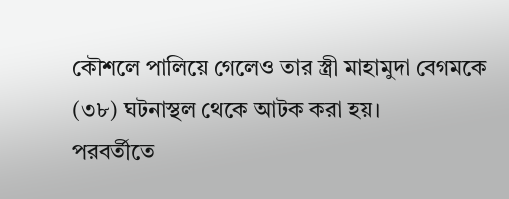কৌশলে পালিয়ে গেলেও তার স্ত্রী মাহামুদা বেগমকে (৩৮) ঘটনাস্থল থেকে আটক করা হয়।
পরবর্তীতে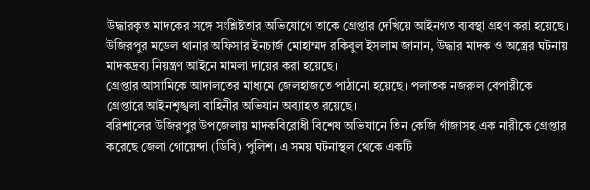উদ্ধারকৃত মাদকের সঙ্গে সংশ্লিষ্টতার অভিযোগে তাকে গ্রেপ্তার দেখিয়ে আইনগত ব্যবস্থা গ্রহণ করা হয়েছে।
উজিরপুর মডেল থানার অফিসার ইনচার্জ মোহাম্মদ রকিবুল ইসলাম জানান, উদ্ধার মাদক ও অস্ত্রের ঘটনায় মাদকদ্রব্য নিয়ন্ত্রণ আইনে মামলা দায়ের করা হয়েছে।
গ্রেপ্তার আসামিকে আদালতের মাধ্যমে জেলহাজতে পাঠানো হয়েছে। পলাতক নজরুল বেপারীকে গ্রেপ্তারে আইনশৃঙ্খলা বাহিনীর অভিযান অব্যাহত রয়েছে।
বরিশালের উজিরপুর উপজেলায় মাদকবিরোধী বিশেষ অভিযানে তিন কেজি গাঁজাসহ এক নারীকে গ্রেপ্তার করেছে জেলা গোয়েন্দা (ডিবি) পুলিশ। এ সময় ঘটনাস্থল থেকে একটি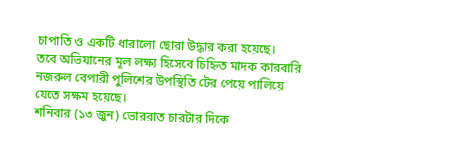চাপাতি ও একটি ধারালো ছোরা উদ্ধার করা হয়েছে।
তবে অভিযানের মূল লক্ষ্য হিসেবে চিহ্নিত মাদক কারবারি নজরুল বেপারী পুলিশের উপস্থিতি টের পেয়ে পালিয়ে যেতে সক্ষম হয়েছে।
শনিবার (১৩ জুন) ভোররাত চারটার দিকে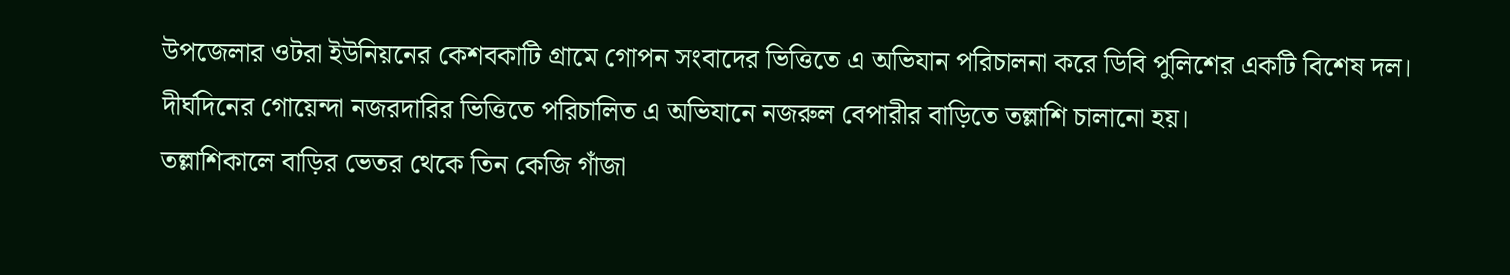উপজেলার ওটরা ইউনিয়নের কেশবকাটি গ্রামে গোপন সংবাদের ভিত্তিতে এ অভিযান পরিচালনা করে ডিবি পুলিশের একটি বিশেষ দল।
দীর্ঘদিনের গোয়েন্দা নজরদারির ভিত্তিতে পরিচালিত এ অভিযানে নজরুল বেপারীর বাড়িতে তল্লাশি চালানো হয়।
তল্লাশিকালে বাড়ির ভেতর থেকে তিন কেজি গাঁজা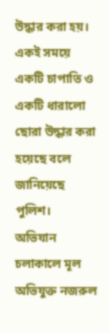উদ্ধার করা হয়। একই সময়ে একটি চাপাতি ও একটি ধারালো ছোরা উদ্ধার করা হয়েছে বলে জানিয়েছে পুলিশ।
অভিযান চলাকালে মূল অভিযুক্ত নজরুল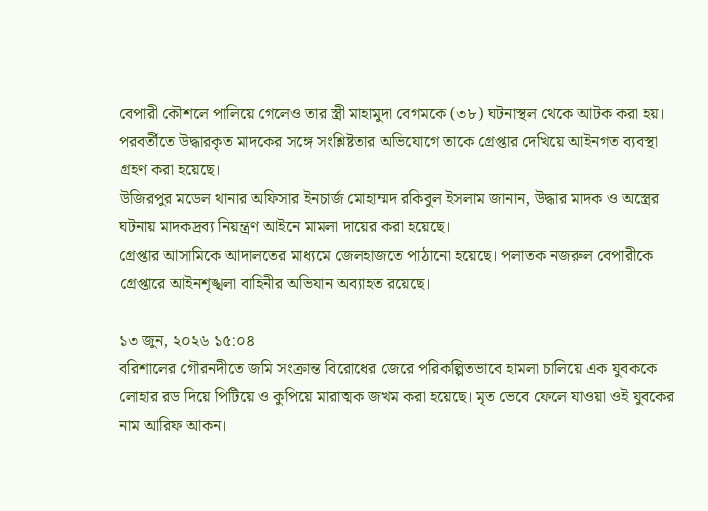বেপারী কৌশলে পালিয়ে গেলেও তার স্ত্রী মাহামুদা বেগমকে (৩৮) ঘটনাস্থল থেকে আটক করা হয়।
পরবর্তীতে উদ্ধারকৃত মাদকের সঙ্গে সংশ্লিষ্টতার অভিযোগে তাকে গ্রেপ্তার দেখিয়ে আইনগত ব্যবস্থা গ্রহণ করা হয়েছে।
উজিরপুর মডেল থানার অফিসার ইনচার্জ মোহাম্মদ রকিবুল ইসলাম জানান, উদ্ধার মাদক ও অস্ত্রের ঘটনায় মাদকদ্রব্য নিয়ন্ত্রণ আইনে মামলা দায়ের করা হয়েছে।
গ্রেপ্তার আসামিকে আদালতের মাধ্যমে জেলহাজতে পাঠানো হয়েছে। পলাতক নজরুল বেপারীকে গ্রেপ্তারে আইনশৃঙ্খলা বাহিনীর অভিযান অব্যাহত রয়েছে।

১৩ জুন, ২০২৬ ১৫:০৪
বরিশালের গৌরনদীতে জমি সংক্রান্ত বিরোধের জেরে পরিকল্পিতভাবে হামলা চালিয়ে এক যুবককে লোহার রড দিয়ে পিটিয়ে ও কুপিয়ে মারাত্মক জখম করা হয়েছে। মৃত ভেবে ফেলে যাওয়া ওই যুবকের নাম আরিফ আকন।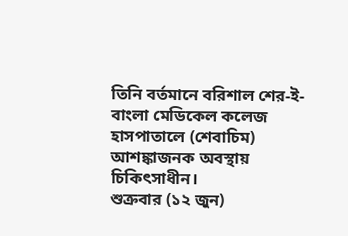তিনি বর্তমানে বরিশাল শের-ই-বাংলা মেডিকেল কলেজ হাসপাতালে (শেবাচিম) আশঙ্কাজনক অবস্থায় চিকিৎসাধীন।
শুক্রবার (১২ জুন)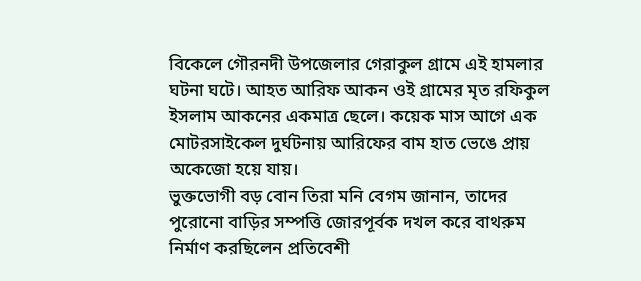বিকেলে গৌরনদী উপজেলার গেরাকুল গ্রামে এই হামলার ঘটনা ঘটে। আহত আরিফ আকন ওই গ্রামের মৃত রফিকুল ইসলাম আকনের একমাত্র ছেলে। কয়েক মাস আগে এক মোটরসাইকেল দুর্ঘটনায় আরিফের বাম হাত ভেঙে প্রায় অকেজো হয়ে যায়।
ভুক্তভোগী বড় বোন তিরা মনি বেগম জানান, তাদের পুরোনো বাড়ির সম্পত্তি জোরপূর্বক দখল করে বাথরুম নির্মাণ করছিলেন প্রতিবেশী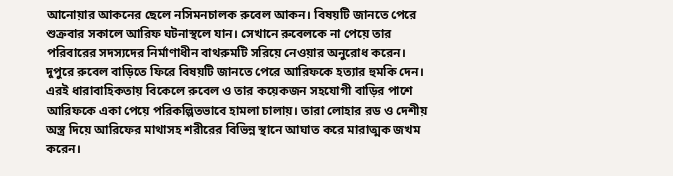আনোয়ার আকনের ছেলে নসিমনচালক রুবেল আকন। বিষয়টি জানতে পেরে শুক্রবার সকালে আরিফ ঘটনাস্থলে যান। সেখানে রুবেলকে না পেয়ে তার পরিবারের সদস্যদের নির্মাণাধীন বাথরুমটি সরিয়ে নেওয়ার অনুরোধ করেন।
দুপুরে রুবেল বাড়িতে ফিরে বিষয়টি জানতে পেরে আরিফকে হত্যার হুমকি দেন। এরই ধারাবাহিকতায় বিকেলে রুবেল ও তার কয়েকজন সহযোগী বাড়ির পাশে আরিফকে একা পেয়ে পরিকল্পিতভাবে হামলা চালায়। তারা লোহার রড ও দেশীয় অস্ত্র দিয়ে আরিফের মাথাসহ শরীরের বিভিন্ন স্থানে আঘাত করে মারাত্মক জখম করেন।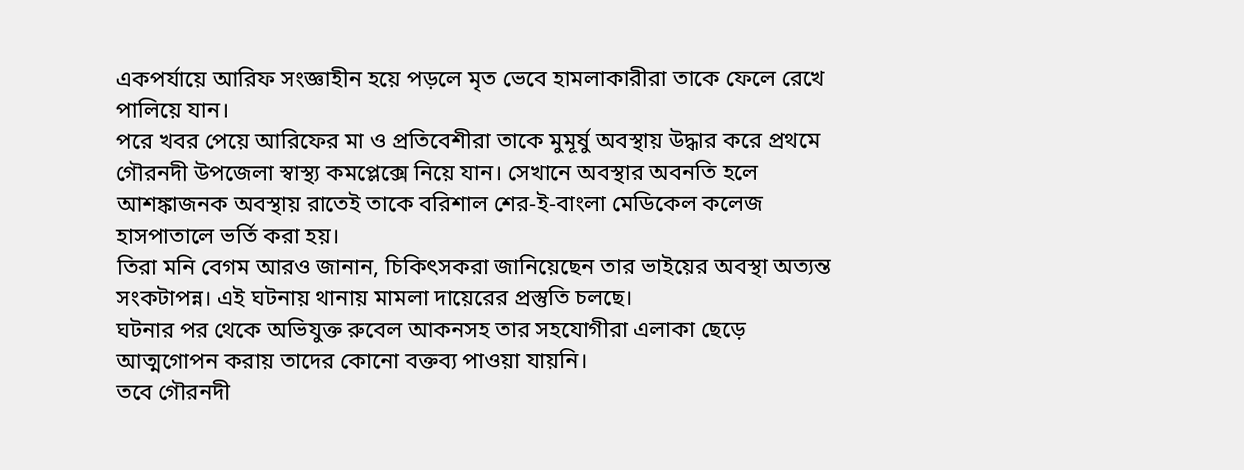একপর্যায়ে আরিফ সংজ্ঞাহীন হয়ে পড়লে মৃত ভেবে হামলাকারীরা তাকে ফেলে রেখে পালিয়ে যান।
পরে খবর পেয়ে আরিফের মা ও প্রতিবেশীরা তাকে মুমূর্ষু অবস্থায় উদ্ধার করে প্রথমে গৌরনদী উপজেলা স্বাস্থ্য কমপ্লেক্সে নিয়ে যান। সেখানে অবস্থার অবনতি হলে আশঙ্কাজনক অবস্থায় রাতেই তাকে বরিশাল শের-ই-বাংলা মেডিকেল কলেজ হাসপাতালে ভর্তি করা হয়।
তিরা মনি বেগম আরও জানান, চিকিৎসকরা জানিয়েছেন তার ভাইয়ের অবস্থা অত্যন্ত সংকটাপন্ন। এই ঘটনায় থানায় মামলা দায়েরের প্রস্তুতি চলছে।
ঘটনার পর থেকে অভিযুক্ত রুবেল আকনসহ তার সহযোগীরা এলাকা ছেড়ে আত্মগোপন করায় তাদের কোনো বক্তব্য পাওয়া যায়নি।
তবে গৌরনদী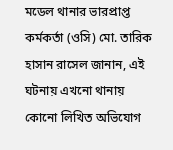মডেল থানার ভারপ্রাপ্ত কর্মকর্তা (ওসি) মো. তারিক হাসান রাসেল জানান, এই ঘটনায় এখনো থানায় কোনো লিখিত অভিযোগ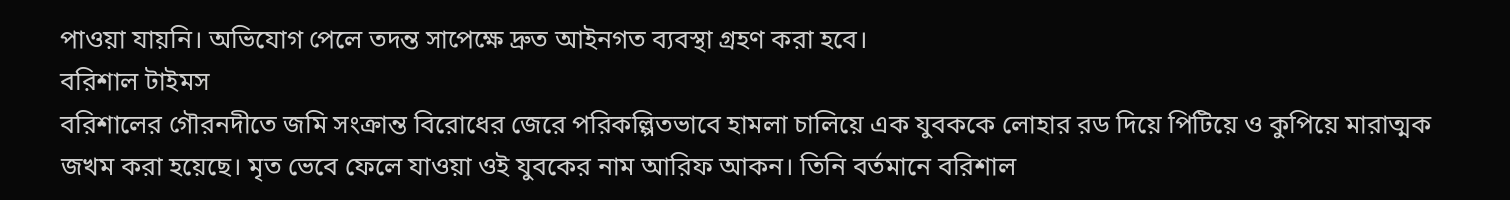পাওয়া যায়নি। অভিযোগ পেলে তদন্ত সাপেক্ষে দ্রুত আইনগত ব্যবস্থা গ্রহণ করা হবে।
বরিশাল টাইমস
বরিশালের গৌরনদীতে জমি সংক্রান্ত বিরোধের জেরে পরিকল্পিতভাবে হামলা চালিয়ে এক যুবককে লোহার রড দিয়ে পিটিয়ে ও কুপিয়ে মারাত্মক জখম করা হয়েছে। মৃত ভেবে ফেলে যাওয়া ওই যুবকের নাম আরিফ আকন। তিনি বর্তমানে বরিশাল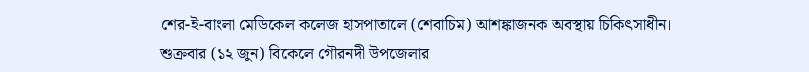শের-ই-বাংলা মেডিকেল কলেজ হাসপাতালে (শেবাচিম) আশঙ্কাজনক অবস্থায় চিকিৎসাধীন।
শুক্রবার (১২ জুন) বিকেলে গৌরনদী উপজেলার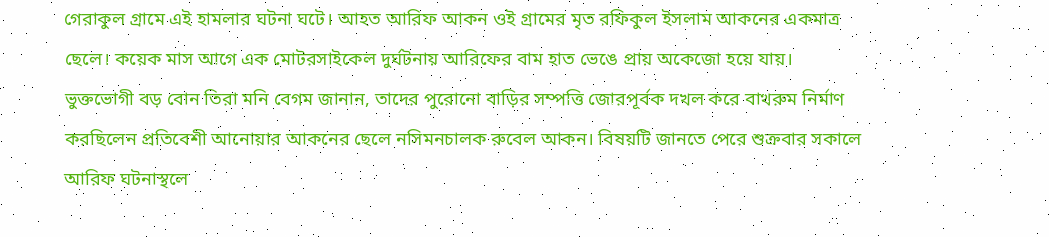গেরাকুল গ্রামে এই হামলার ঘটনা ঘটে। আহত আরিফ আকন ওই গ্রামের মৃত রফিকুল ইসলাম আকনের একমাত্র ছেলে। কয়েক মাস আগে এক মোটরসাইকেল দুর্ঘটনায় আরিফের বাম হাত ভেঙে প্রায় অকেজো হয়ে যায়।
ভুক্তভোগী বড় বোন তিরা মনি বেগম জানান, তাদের পুরোনো বাড়ির সম্পত্তি জোরপূর্বক দখল করে বাথরুম নির্মাণ করছিলেন প্রতিবেশী আনোয়ার আকনের ছেলে নসিমনচালক রুবেল আকন। বিষয়টি জানতে পেরে শুক্রবার সকালে আরিফ ঘটনাস্থলে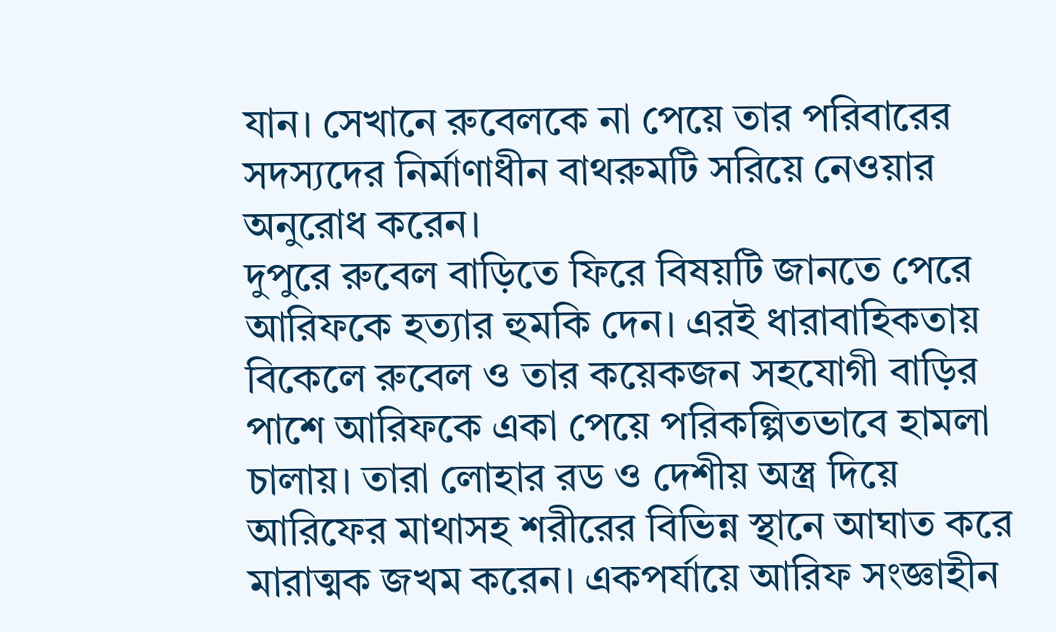যান। সেখানে রুবেলকে না পেয়ে তার পরিবারের সদস্যদের নির্মাণাধীন বাথরুমটি সরিয়ে নেওয়ার অনুরোধ করেন।
দুপুরে রুবেল বাড়িতে ফিরে বিষয়টি জানতে পেরে আরিফকে হত্যার হুমকি দেন। এরই ধারাবাহিকতায় বিকেলে রুবেল ও তার কয়েকজন সহযোগী বাড়ির পাশে আরিফকে একা পেয়ে পরিকল্পিতভাবে হামলা চালায়। তারা লোহার রড ও দেশীয় অস্ত্র দিয়ে আরিফের মাথাসহ শরীরের বিভিন্ন স্থানে আঘাত করে মারাত্মক জখম করেন। একপর্যায়ে আরিফ সংজ্ঞাহীন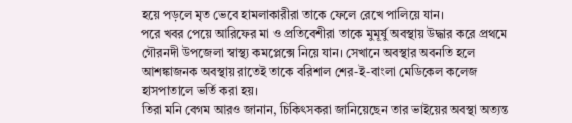হয়ে পড়লে মৃত ভেবে হামলাকারীরা তাকে ফেলে রেখে পালিয়ে যান।
পরে খবর পেয়ে আরিফের মা ও প্রতিবেশীরা তাকে মুমূর্ষু অবস্থায় উদ্ধার করে প্রথমে গৌরনদী উপজেলা স্বাস্থ্য কমপ্লেক্সে নিয়ে যান। সেখানে অবস্থার অবনতি হলে আশঙ্কাজনক অবস্থায় রাতেই তাকে বরিশাল শের-ই-বাংলা মেডিকেল কলেজ হাসপাতালে ভর্তি করা হয়।
তিরা মনি বেগম আরও জানান, চিকিৎসকরা জানিয়েছেন তার ভাইয়ের অবস্থা অত্যন্ত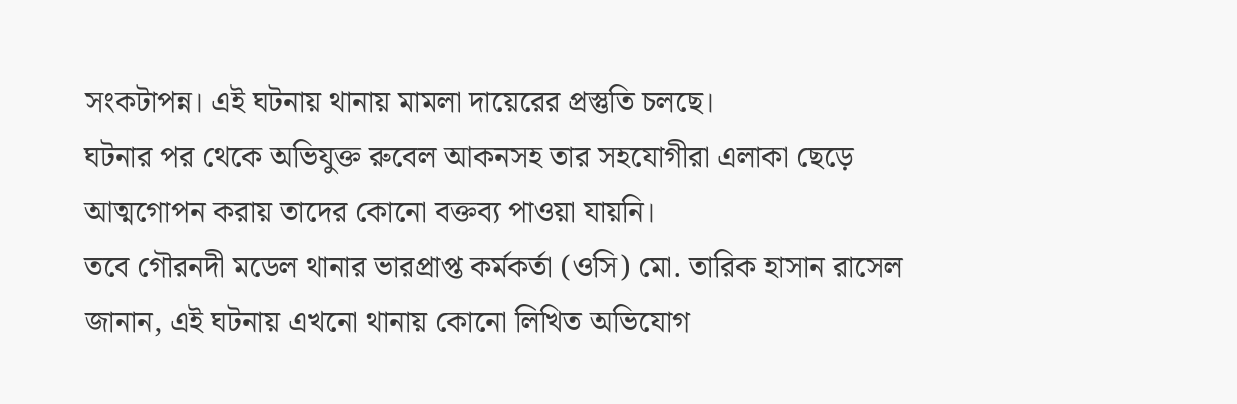সংকটাপন্ন। এই ঘটনায় থানায় মামলা দায়েরের প্রস্তুতি চলছে।
ঘটনার পর থেকে অভিযুক্ত রুবেল আকনসহ তার সহযোগীরা এলাকা ছেড়ে আত্মগোপন করায় তাদের কোনো বক্তব্য পাওয়া যায়নি।
তবে গৌরনদী মডেল থানার ভারপ্রাপ্ত কর্মকর্তা (ওসি) মো. তারিক হাসান রাসেল জানান, এই ঘটনায় এখনো থানায় কোনো লিখিত অভিযোগ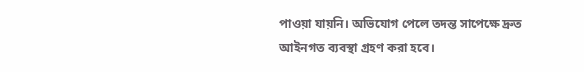পাওয়া যায়নি। অভিযোগ পেলে তদন্ত সাপেক্ষে দ্রুত আইনগত ব্যবস্থা গ্রহণ করা হবে।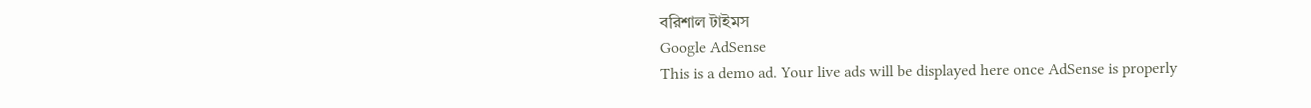বরিশাল টাইমস
Google AdSense
This is a demo ad. Your live ads will be displayed here once AdSense is properly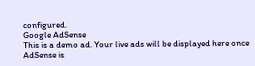configured.
Google AdSense
This is a demo ad. Your live ads will be displayed here once AdSense is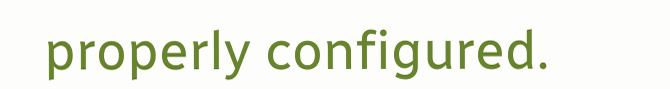properly configured.